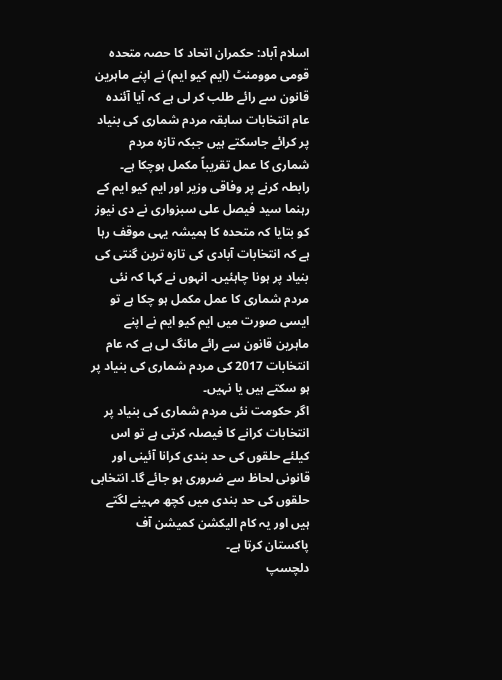اسلام آباد: حکمران اتحاد کا حصہ متحدہ قومی موومنٹ (ایم کیو ایم) نے اپنے ماہرین قانون سے رائے طلب کر لی ہے کہ آیا آئندہ عام انتخابات سابقہ مردم شماری کی بنیاد پر کرائے جاسکتے ہیں جبکہ تازہ مردم شماری کا عمل تقریباً مکمل ہوچکا ہے۔
رابطہ کرنے پر وفاقی وزیر اور ایم کیو ایم کے رہنما سید فیصل علی سبزواری نے دی نیوز کو بتایا کہ متحدہ کا ہمیشہ یہی موقف رہا ہے کہ انتخابات آبادی کی تازہ ترین گنتی کی بنیاد پر ہونا چاہئیں۔ انہوں نے کہا کہ نئی مردم شماری کا عمل مکمل ہو چکا ہے تو ایسی صورت میں ایم کیو ایم نے اپنے ماہرین قانون سے رائے مانگ لی ہے کہ عام انتخابات 2017 کی مردم شماری کی بنیاد پر ہو سکتے ہیں یا نہیں۔
اگر حکومت نئی مردم شماری کی بنیاد پر انتخابات کرانے کا فیصلہ کرتی ہے تو اس کیلئے حلقوں کی حد بندی کرانا آئینی اور قانونی لحاظ سے ضروری ہو جائے گا۔ انتخابی حلقوں کی حد بندی میں کچھ مہینے لگتے ہیں اور یہ کام الیکشن کمیشن آف پاکستان کرتا ہے۔
دلچسپ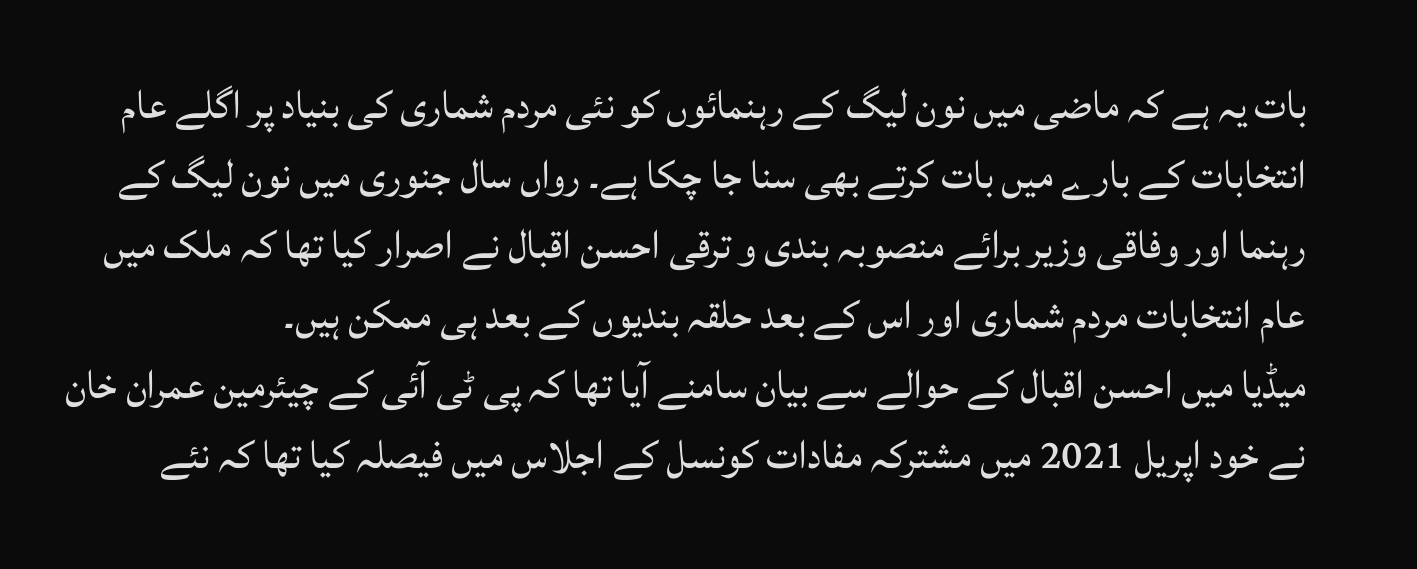بات یہ ہے کہ ماضی میں نون لیگ کے رہنمائوں کو نئی مردم شماری کی بنیاد پر اگلے عام انتخابات کے بارے میں بات کرتے بھی سنا جا چکا ہے۔ رواں سال جنوری میں نون لیگ کے رہنما اور وفاقی وزیر برائے منصوبہ بندی و ترقی احسن اقبال نے اصرار کیا تھا کہ ملک میں عام انتخابات مردم شماری اور اس کے بعد حلقہ بندیوں کے بعد ہی ممکن ہیں۔
میڈیا میں احسن اقبال کے حوالے سے بیان سامنے آیا تھا کہ پی ٹی آئی کے چیئرمین عمران خان نے خود اپریل 2021 میں مشترکہ مفادات کونسل کے اجلاس میں فیصلہ کیا تھا کہ نئے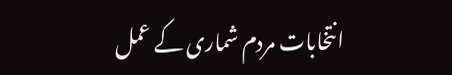انتخابات مردم شماری کے عمل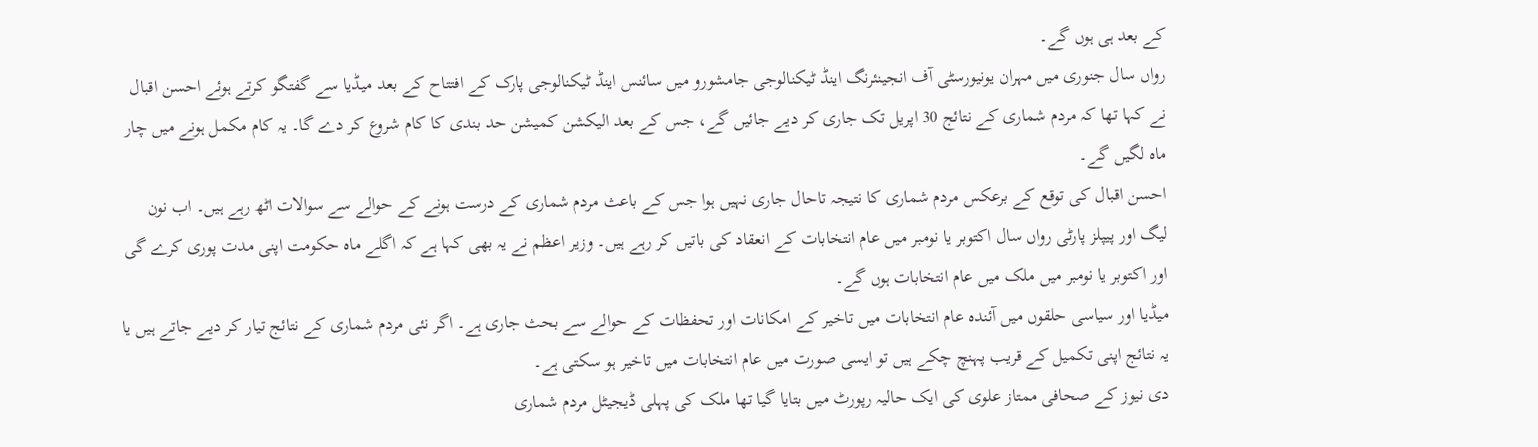کے بعد ہی ہوں گے۔
رواں سال جنوری میں مہران یونیورسٹی آف انجینئرنگ اینڈ ٹیکنالوجی جامشورو میں سائنس اینڈ ٹیکنالوجی پارک کے افتتاح کے بعد میڈیا سے گفتگو کرتے ہوئے احسن اقبال نے کہا تھا کہ مردم شماری کے نتائج 30 اپریل تک جاری کر دیے جائیں گے، جس کے بعد الیکشن کمیشن حد بندی کا کام شروع کر دے گا۔ یہ کام مکمل ہونے میں چار ماہ لگیں گے۔
احسن اقبال کی توقع کے برعکس مردم شماری کا نتیجہ تاحال جاری نہیں ہوا جس کے باعث مردم شماری کے درست ہونے کے حوالے سے سوالات اٹھ رہے ہیں۔ اب نون لیگ اور پیپلز پارٹی رواں سال اکتوبر یا نومبر میں عام انتخابات کے انعقاد کی باتیں کر رہے ہیں۔ وزیر اعظم نے یہ بھی کہا ہے کہ اگلے ماہ حکومت اپنی مدت پوری کرے گی اور اکتوبر یا نومبر میں ملک میں عام انتخابات ہوں گے۔
میڈیا اور سیاسی حلقوں میں آئندہ عام انتخابات میں تاخیر کے امکانات اور تحفظات کے حوالے سے بحث جاری ہے۔ اگر نئی مردم شماری کے نتائج تیار کر دیے جاتے ہیں یا یہ نتائج اپنی تکمیل کے قریب پہنچ چکے ہیں تو ایسی صورت میں عام انتخابات میں تاخیر ہو سکتی ہے۔
دی نیوز کے صحافی ممتاز علوی کی ایک حالیہ رپورٹ میں بتایا گیا تھا ملک کی پہلی ڈیجیٹل مردم شماری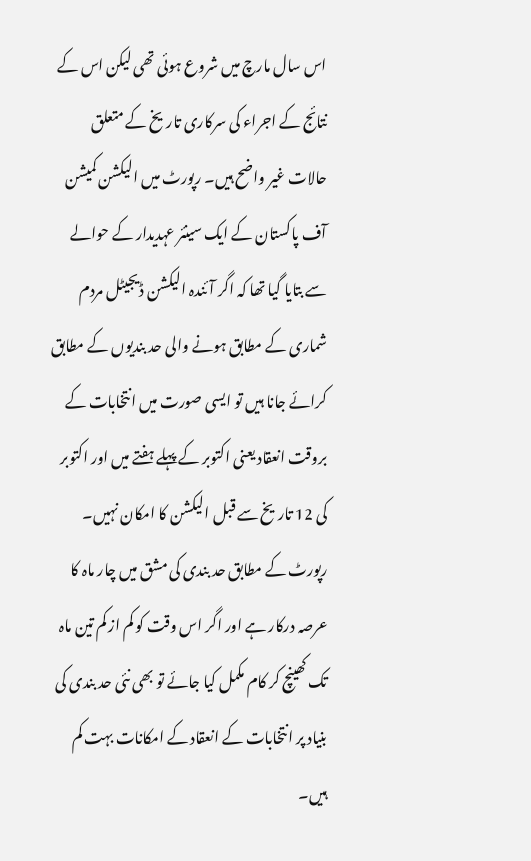اس سال مارچ میں شروع ہوئی تھی لیکن اس کے نتائج کے اجراء کی سرکاری تاریخ کے متعلق حالات غیر واضح ہیں۔ رپورٹ میں الیکشن کمیشن آف پاکستان کے ایک سینئر عہدیدار کے حوالے سے بتایا گیا تھا کہ اگر آئندہ الیکشن ڈیجیٹل مردم شماری کے مطابق ہونے والی حد بندیوں کے مطابق کرائے جانا ہیں تو ایسی صورت میں انتخابات کے بروقت انعقاد یعنی اکتوبر کے پہلے ہفتے میں اور اکتوبر کی 12 تاریخ سے قبل الیکشن کا امکان نہیں۔
رپورٹ کے مطابق حد بندی کی مشق میں چار ماہ کا عرصہ درکار ہے اور اگر اس وقت کو کم از کم تین ماہ تک کھینچ کر کام مکمل کیا جائے تو بھی نئی حد بندی کی بنیاد پر انتخابات کے انعقاد کے امکانات بہت کم ہیں۔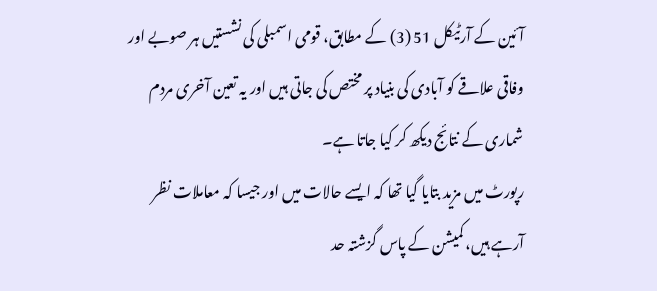آئین کے آرٹیکل 51 (3) کے مطابق، قومی اسمبلی کی نشستیں ہر صوبے اور وفاقی علاقے کو آبادی کی بنیاد پر مختص کی جاتی ہیں اور یہ تعین آخری مردم شماری کے نتائج دیکھ کر کیا جاتا ہے۔
رپورٹ میں مزید بتایا گیا تھا کہ ایسے حالات میں اور جیسا کہ معاملات نظر آرہے ہیں، کمیشن کے پاس گزشتہ حد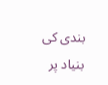بندی کی بنیاد پر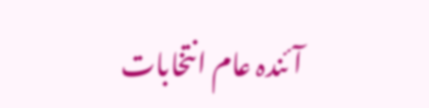آئندہ عام انتخابات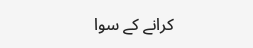کرانے کے سوا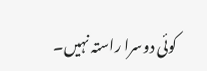کوئی دوسرا راستہ نہیں۔